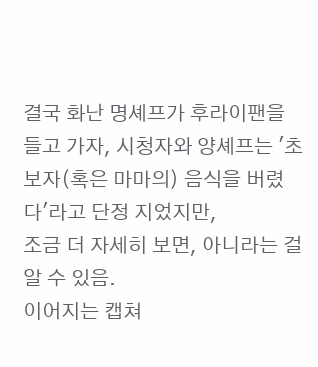결국 화난 명셰프가 후라이팬을 들고 가자, 시청자와 양셰프는 '초보자(혹은 마마의) 음식을 버렸다'라고 단정 지었지만,
조금 더 자세히 보면, 아니라는 걸 알 수 있음.
이어지는 캡쳐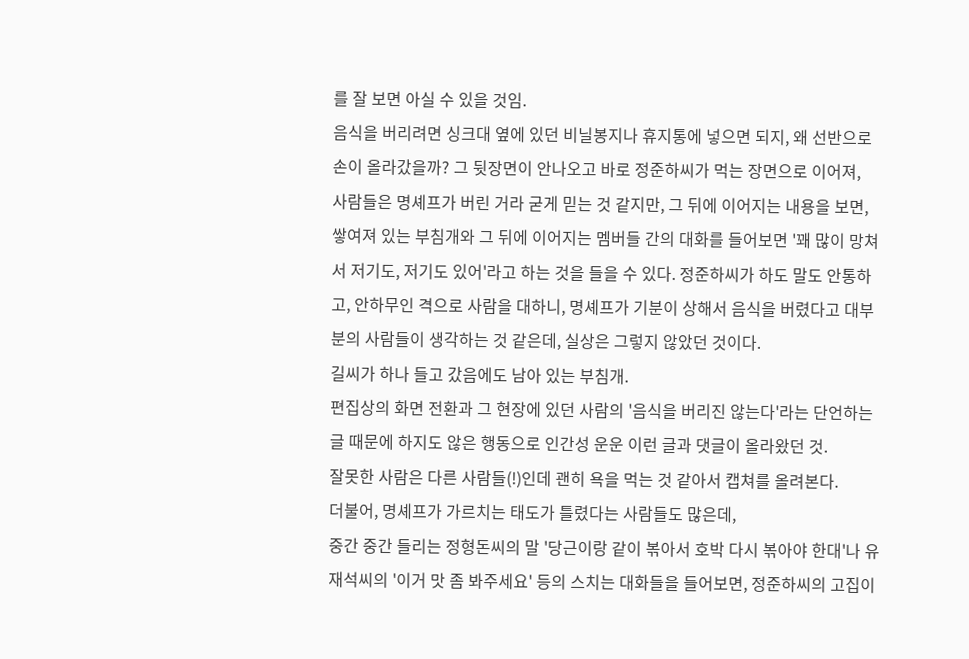를 잘 보면 아실 수 있을 것임.
음식을 버리려면 싱크대 옆에 있던 비닐봉지나 휴지통에 넣으면 되지, 왜 선반으로 손이 올라갔을까? 그 뒷장면이 안나오고 바로 정준하씨가 먹는 장면으로 이어져,
사람들은 명셰프가 버린 거라 굳게 믿는 것 같지만, 그 뒤에 이어지는 내용을 보면,
쌓여져 있는 부침개와 그 뒤에 이어지는 멤버들 간의 대화를 들어보면 '꽤 많이 망쳐서 저기도, 저기도 있어'라고 하는 것을 들을 수 있다. 정준하씨가 하도 말도 안통하고, 안하무인 격으로 사람을 대하니, 명셰프가 기분이 상해서 음식을 버렸다고 대부분의 사람들이 생각하는 것 같은데, 실상은 그렇지 않았던 것이다.
길씨가 하나 들고 갔음에도 남아 있는 부침개.
편집상의 화면 전환과 그 현장에 있던 사람의 '음식을 버리진 않는다'라는 단언하는 글 때문에 하지도 않은 행동으로 인간성 운운 이런 글과 댓글이 올라왔던 것.
잘못한 사람은 다른 사람들(!)인데 괜히 욕을 먹는 것 같아서 캡쳐를 올려본다.
더불어, 명셰프가 가르치는 태도가 틀렸다는 사람들도 많은데,
중간 중간 들리는 정형돈씨의 말 '당근이랑 같이 볶아서 호박 다시 볶아야 한대'나 유재석씨의 '이거 맛 좀 봐주세요' 등의 스치는 대화들을 들어보면, 정준하씨의 고집이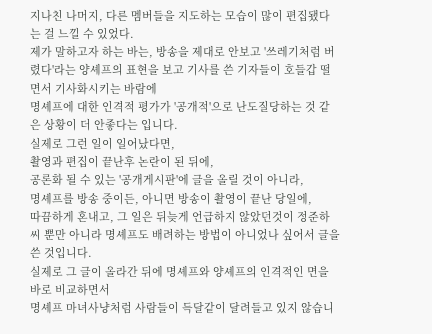지나친 나머지, 다른 멤버들을 지도하는 모습이 많이 편집됐다는 걸 느낄 수 있었다.
제가 말하고자 하는 바는, 방송을 제대로 안보고 '쓰레기처럼 버렸다'라는 양셰프의 표현을 보고 기사를 쓴 기자들이 호들갑 떨면서 기사화시키는 바람에
명셰프에 대한 인격적 평가가 '공개적'으로 난도질당하는 것 같은 상황이 더 안좋다는 입니다.
실제로 그런 일이 일어났다면,
촬영과 편집이 끝난후 논란이 된 뒤에,
공론화 될 수 있는 '공개게시판'에 글을 올릴 것이 아니라,
명셰프를 방송 중이든, 아니면 방송이 촬영이 끝난 당일에,
따끔하게 혼내고, 그 일은 뒤늦게 언급하지 않았던것이 정준하씨 뿐만 아니라 명셰프도 배려하는 방법이 아니었나 싶어서 글을 쓴 것입니다.
실제로 그 글이 올라간 뒤에 명셰프와 양셰프의 인격적인 면을 바로 비교하면서
명셰프 마녀사냥처럼 사람들이 득달같이 달려들고 있지 않습니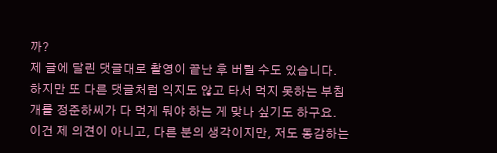까?
제 글에 달린 댓글대로 촬영이 끝난 후 버릴 수도 있습니다. 하지만 또 다른 댓글처럼 익지도 않고 타서 먹지 못하는 부침개를 정준하씨가 다 먹게 둬야 하는 게 맞나 싶기도 하구요. 이건 제 의견이 아니고, 다른 분의 생각이지만, 저도 동감하는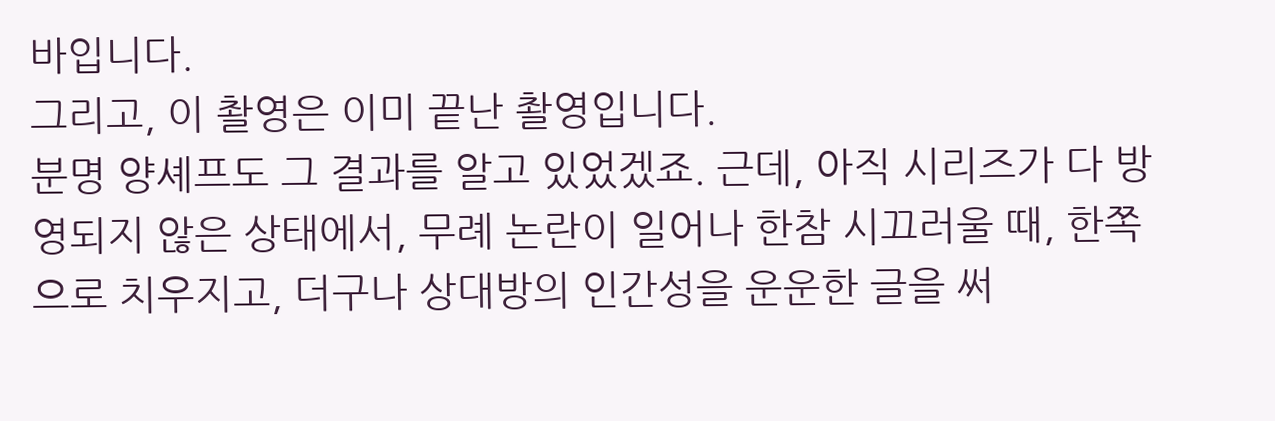바입니다.
그리고, 이 촬영은 이미 끝난 촬영입니다.
분명 양셰프도 그 결과를 알고 있었겠죠. 근데, 아직 시리즈가 다 방영되지 않은 상태에서, 무례 논란이 일어나 한참 시끄러울 때, 한쪽으로 치우지고, 더구나 상대방의 인간성을 운운한 글을 써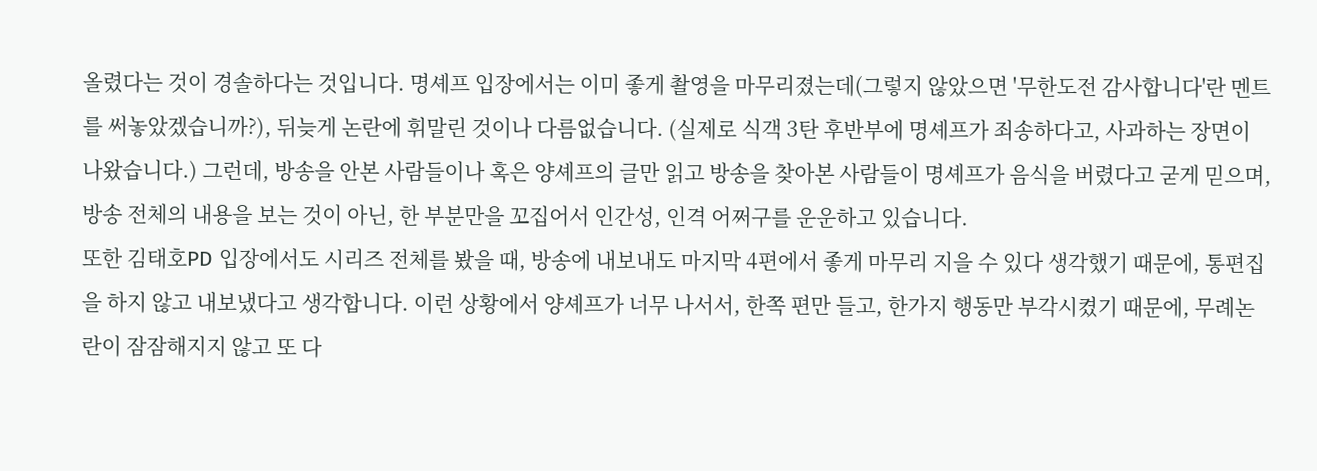올렸다는 것이 경솔하다는 것입니다. 명셰프 입장에서는 이미 좋게 촬영을 마무리졌는데(그렇지 않았으면 '무한도전 감사합니다'란 멘트를 써놓았겠습니까?), 뒤늦게 논란에 휘말린 것이나 다름없습니다. (실제로 식객 3탄 후반부에 명셰프가 죄송하다고, 사과하는 장면이 나왔습니다.) 그런데, 방송을 안본 사람들이나 혹은 양셰프의 글만 읽고 방송을 찾아본 사람들이 명셰프가 음식을 버렸다고 굳게 믿으며, 방송 전체의 내용을 보는 것이 아닌, 한 부분만을 꼬집어서 인간성, 인격 어쩌구를 운운하고 있습니다.
또한 김태호PD 입장에서도 시리즈 전체를 봤을 때, 방송에 내보내도 마지막 4편에서 좋게 마무리 지을 수 있다 생각했기 때문에, 통편집을 하지 않고 내보냈다고 생각합니다. 이런 상황에서 양셰프가 너무 나서서, 한쪽 편만 들고, 한가지 행동만 부각시켰기 때문에, 무례논란이 잠잠해지지 않고 또 다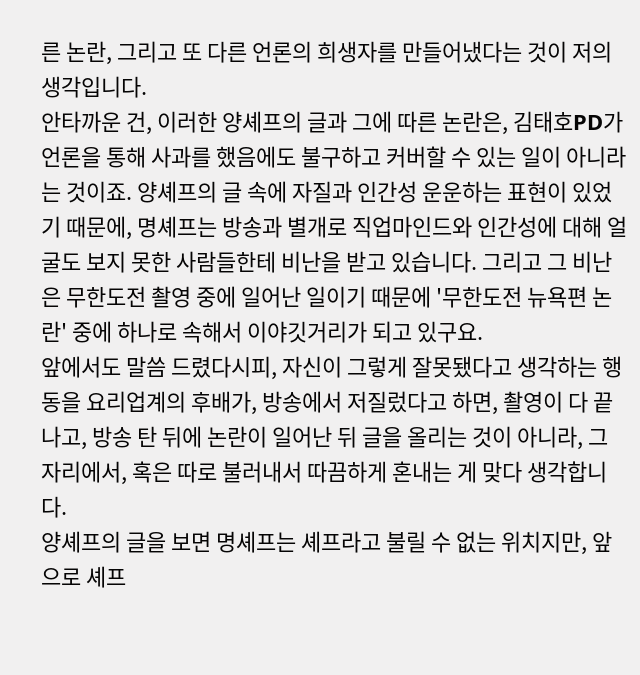른 논란, 그리고 또 다른 언론의 희생자를 만들어냈다는 것이 저의 생각입니다.
안타까운 건, 이러한 양셰프의 글과 그에 따른 논란은, 김태호PD가 언론을 통해 사과를 했음에도 불구하고 커버할 수 있는 일이 아니라는 것이죠. 양셰프의 글 속에 자질과 인간성 운운하는 표현이 있었기 때문에, 명셰프는 방송과 별개로 직업마인드와 인간성에 대해 얼굴도 보지 못한 사람들한테 비난을 받고 있습니다. 그리고 그 비난은 무한도전 촬영 중에 일어난 일이기 때문에 '무한도전 뉴욕편 논란' 중에 하나로 속해서 이야깃거리가 되고 있구요.
앞에서도 말씀 드렸다시피, 자신이 그렇게 잘못됐다고 생각하는 행동을 요리업계의 후배가, 방송에서 저질렀다고 하면, 촬영이 다 끝나고, 방송 탄 뒤에 논란이 일어난 뒤 글을 올리는 것이 아니라, 그 자리에서, 혹은 따로 불러내서 따끔하게 혼내는 게 맞다 생각합니다.
양셰프의 글을 보면 명셰프는 셰프라고 불릴 수 없는 위치지만, 앞으로 셰프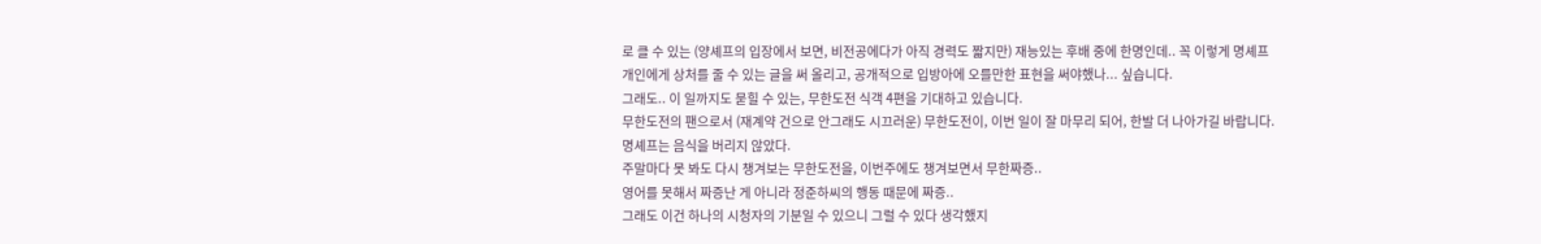로 클 수 있는 (양셰프의 입장에서 보면, 비전공에다가 아직 경력도 짧지만) 재능있는 후배 중에 한명인데.. 꼭 이렇게 명셰프 개인에게 상처를 줄 수 있는 글을 써 올리고, 공개적으로 입방아에 오를만한 표현을 써야했나... 싶습니다.
그래도.. 이 일까지도 묻힐 수 있는, 무한도전 식객 4편을 기대하고 있습니다.
무한도전의 팬으로서 (재계약 건으로 안그래도 시끄러운) 무한도전이, 이번 일이 잘 마무리 되어, 한발 더 나아가길 바랍니다.
명셰프는 음식을 버리지 않았다.
주말마다 못 봐도 다시 챙겨보는 무한도전을, 이번주에도 챙겨보면서 무한짜증..
영어를 못해서 짜증난 게 아니라 정준하씨의 행동 때문에 짜증..
그래도 이건 하나의 시청자의 기분일 수 있으니 그럴 수 있다 생각했지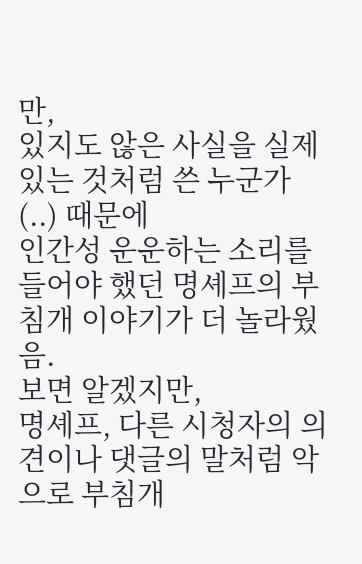만,
있지도 않은 사실을 실제 있는 것처럼 쓴 누군가(..) 때문에
인간성 운운하는 소리를 들어야 했던 명셰프의 부침개 이야기가 더 놀라웠음.
보면 알겠지만,
명셰프, 다른 시청자의 의견이나 댓글의 말처럼 악으로 부침개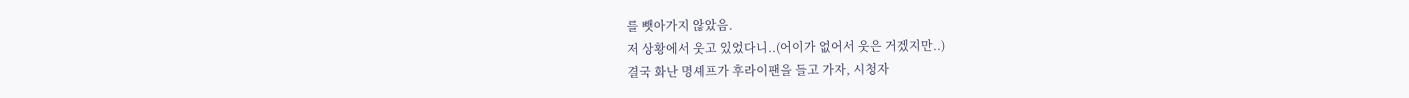를 뺏아가지 않았음.
저 상황에서 웃고 있었다니..(어이가 없어서 웃은 거겠지만..)
결국 화난 명셰프가 후라이팬을 들고 가자, 시청자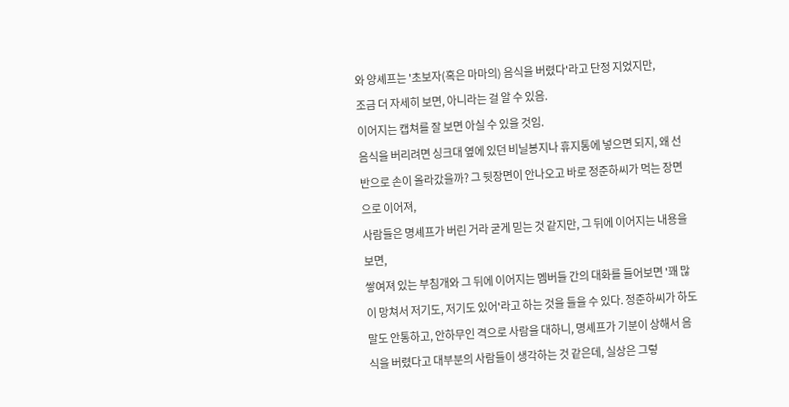와 양셰프는 '초보자(혹은 마마의) 음식을 버렸다'라고 단정 지었지만,
조금 더 자세히 보면, 아니라는 걸 알 수 있음.
이어지는 캡쳐를 잘 보면 아실 수 있을 것임.
음식을 버리려면 싱크대 옆에 있던 비닐봉지나 휴지통에 넣으면 되지, 왜 선반으로 손이 올라갔을까? 그 뒷장면이 안나오고 바로 정준하씨가 먹는 장면으로 이어져,
사람들은 명셰프가 버린 거라 굳게 믿는 것 같지만, 그 뒤에 이어지는 내용을 보면,
쌓여져 있는 부침개와 그 뒤에 이어지는 멤버들 간의 대화를 들어보면 '꽤 많이 망쳐서 저기도, 저기도 있어'라고 하는 것을 들을 수 있다. 정준하씨가 하도 말도 안통하고, 안하무인 격으로 사람을 대하니, 명셰프가 기분이 상해서 음식을 버렸다고 대부분의 사람들이 생각하는 것 같은데, 실상은 그렇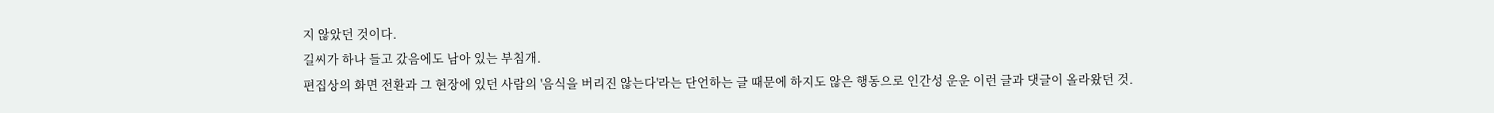지 않았던 것이다.
길씨가 하나 들고 갔음에도 남아 있는 부침개.
편집상의 화면 전환과 그 현장에 있던 사람의 '음식을 버리진 않는다'라는 단언하는 글 때문에 하지도 않은 행동으로 인간성 운운 이런 글과 댓글이 올라왔던 것.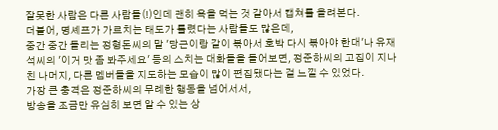잘못한 사람은 다른 사람들(!)인데 괜히 욕을 먹는 것 같아서 캡쳐를 올려본다.
더불어, 명셰프가 가르치는 태도가 틀렸다는 사람들도 많은데,
중간 중간 들리는 정형돈씨의 말 '당근이랑 같이 볶아서 호박 다시 볶아야 한대'나 유재석씨의 '이거 맛 좀 봐주세요' 등의 스치는 대화들을 들어보면, 정준하씨의 고집이 지나친 나머지, 다른 멤버들을 지도하는 모습이 많이 편집됐다는 걸 느낄 수 있었다.
가장 큰 충격은 정준하씨의 무례한 행동을 넘어서서,
방송을 조금만 유심히 보면 알 수 있는 상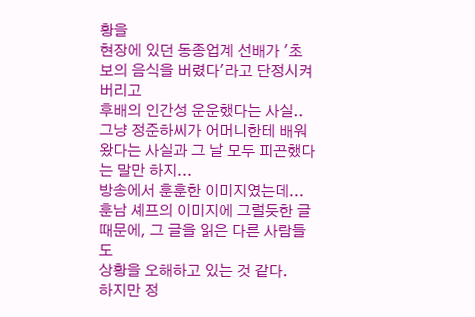황을
현장에 있던 동종업계 선배가 '초보의 음식을 버렸다'라고 단정시켜버리고
후배의 인간성 운운했다는 사실..
그냥 정준하씨가 어머니한테 배워왔다는 사실과 그 날 모두 피곤했다는 말만 하지...
방송에서 훈훈한 이미지였는데...
훈남 셰프의 이미지에 그럴듯한 글 때문에, 그 글을 읽은 다른 사람들도
상황을 오해하고 있는 것 같다.
하지만 정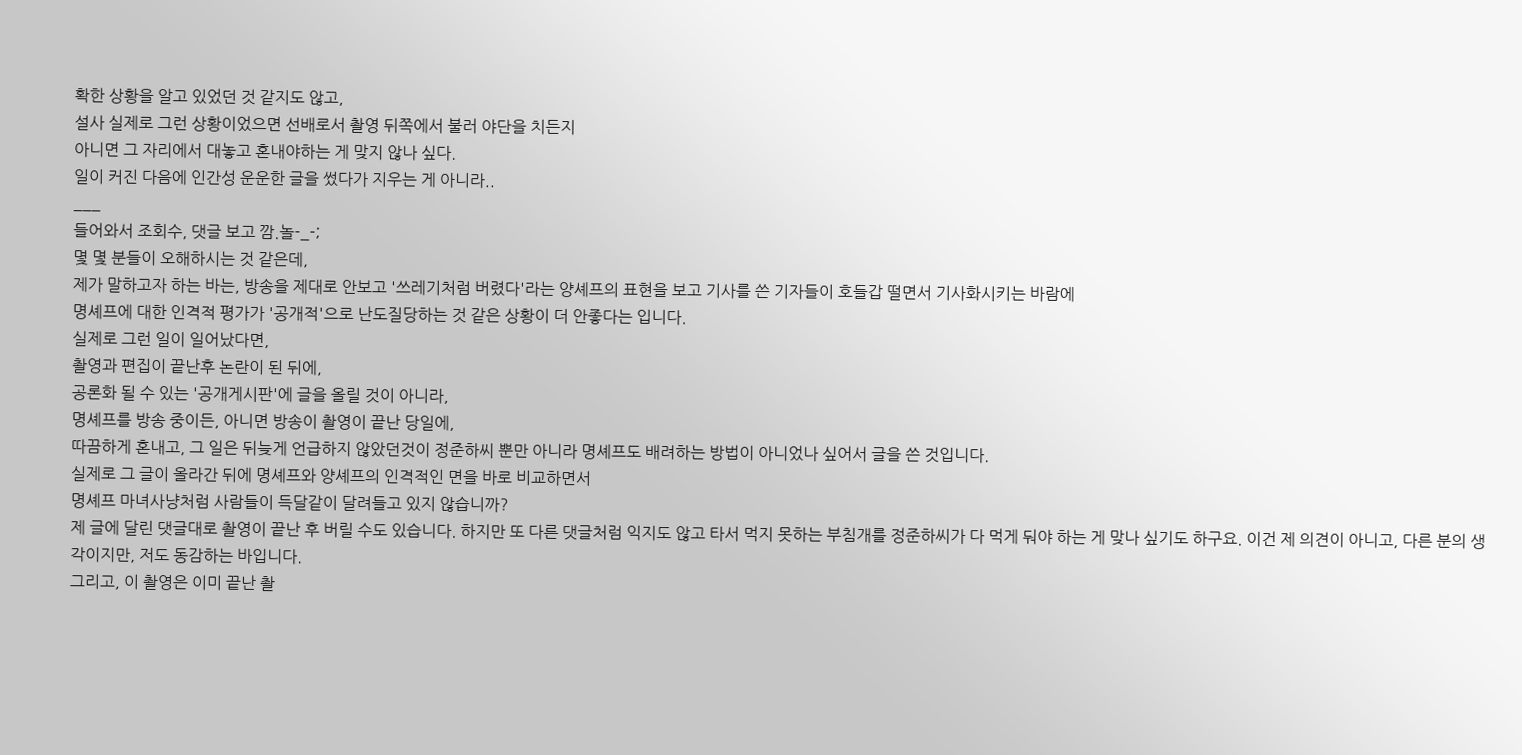확한 상황을 알고 있었던 것 같지도 않고,
설사 실제로 그런 상황이었으면 선배로서 촬영 뒤쪽에서 불러 야단을 치든지
아니면 그 자리에서 대놓고 혼내야하는 게 맞지 않나 싶다.
일이 커진 다음에 인간성 운운한 글을 썼다가 지우는 게 아니라..
___
들어와서 조회수, 댓글 보고 깜.놀-_-;
몇 몇 분들이 오해하시는 것 같은데,
제가 말하고자 하는 바는, 방송을 제대로 안보고 '쓰레기처럼 버렸다'라는 양셰프의 표현을 보고 기사를 쓴 기자들이 호들갑 떨면서 기사화시키는 바람에
명셰프에 대한 인격적 평가가 '공개적'으로 난도질당하는 것 같은 상황이 더 안좋다는 입니다.
실제로 그런 일이 일어났다면,
촬영과 편집이 끝난후 논란이 된 뒤에,
공론화 될 수 있는 '공개게시판'에 글을 올릴 것이 아니라,
명셰프를 방송 중이든, 아니면 방송이 촬영이 끝난 당일에,
따끔하게 혼내고, 그 일은 뒤늦게 언급하지 않았던것이 정준하씨 뿐만 아니라 명셰프도 배려하는 방법이 아니었나 싶어서 글을 쓴 것입니다.
실제로 그 글이 올라간 뒤에 명셰프와 양셰프의 인격적인 면을 바로 비교하면서
명셰프 마녀사냥처럼 사람들이 득달같이 달려들고 있지 않습니까?
제 글에 달린 댓글대로 촬영이 끝난 후 버릴 수도 있습니다. 하지만 또 다른 댓글처럼 익지도 않고 타서 먹지 못하는 부침개를 정준하씨가 다 먹게 둬야 하는 게 맞나 싶기도 하구요. 이건 제 의견이 아니고, 다른 분의 생각이지만, 저도 동감하는 바입니다.
그리고, 이 촬영은 이미 끝난 촬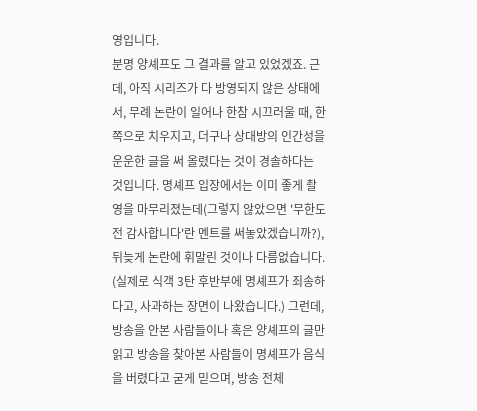영입니다.
분명 양셰프도 그 결과를 알고 있었겠죠. 근데, 아직 시리즈가 다 방영되지 않은 상태에서, 무례 논란이 일어나 한참 시끄러울 때, 한쪽으로 치우지고, 더구나 상대방의 인간성을 운운한 글을 써 올렸다는 것이 경솔하다는 것입니다. 명셰프 입장에서는 이미 좋게 촬영을 마무리졌는데(그렇지 않았으면 '무한도전 감사합니다'란 멘트를 써놓았겠습니까?), 뒤늦게 논란에 휘말린 것이나 다름없습니다. (실제로 식객 3탄 후반부에 명셰프가 죄송하다고, 사과하는 장면이 나왔습니다.) 그런데, 방송을 안본 사람들이나 혹은 양셰프의 글만 읽고 방송을 찾아본 사람들이 명셰프가 음식을 버렸다고 굳게 믿으며, 방송 전체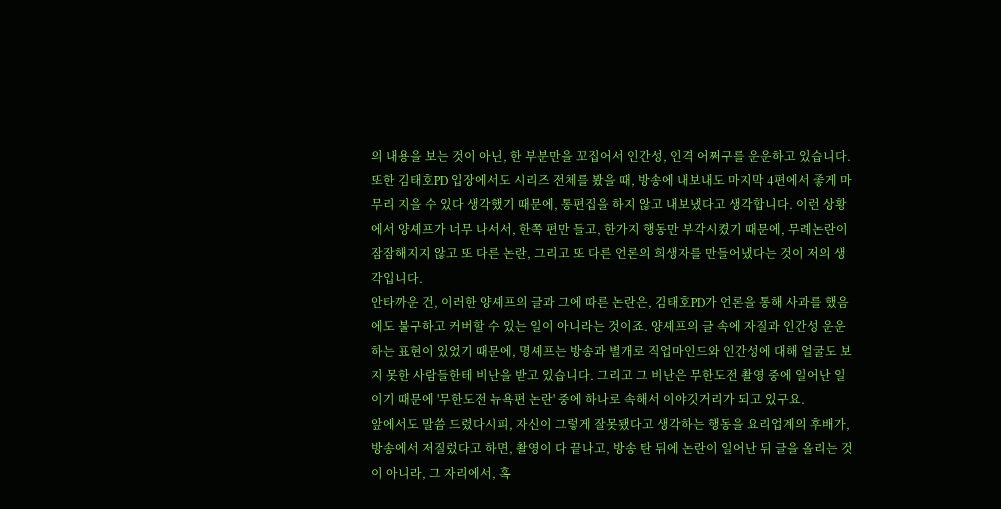의 내용을 보는 것이 아닌, 한 부분만을 꼬집어서 인간성, 인격 어쩌구를 운운하고 있습니다.
또한 김태호PD 입장에서도 시리즈 전체를 봤을 때, 방송에 내보내도 마지막 4편에서 좋게 마무리 지을 수 있다 생각했기 때문에, 통편집을 하지 않고 내보냈다고 생각합니다. 이런 상황에서 양셰프가 너무 나서서, 한쪽 편만 들고, 한가지 행동만 부각시켰기 때문에, 무례논란이 잠잠해지지 않고 또 다른 논란, 그리고 또 다른 언론의 희생자를 만들어냈다는 것이 저의 생각입니다.
안타까운 건, 이러한 양셰프의 글과 그에 따른 논란은, 김태호PD가 언론을 통해 사과를 했음에도 불구하고 커버할 수 있는 일이 아니라는 것이죠. 양셰프의 글 속에 자질과 인간성 운운하는 표현이 있었기 때문에, 명셰프는 방송과 별개로 직업마인드와 인간성에 대해 얼굴도 보지 못한 사람들한테 비난을 받고 있습니다. 그리고 그 비난은 무한도전 촬영 중에 일어난 일이기 때문에 '무한도전 뉴욕편 논란' 중에 하나로 속해서 이야깃거리가 되고 있구요.
앞에서도 말씀 드렸다시피, 자신이 그렇게 잘못됐다고 생각하는 행동을 요리업계의 후배가, 방송에서 저질렀다고 하면, 촬영이 다 끝나고, 방송 탄 뒤에 논란이 일어난 뒤 글을 올리는 것이 아니라, 그 자리에서, 혹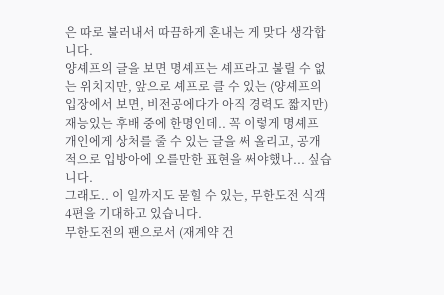은 따로 불러내서 따끔하게 혼내는 게 맞다 생각합니다.
양셰프의 글을 보면 명셰프는 셰프라고 불릴 수 없는 위치지만, 앞으로 셰프로 클 수 있는 (양셰프의 입장에서 보면, 비전공에다가 아직 경력도 짧지만) 재능있는 후배 중에 한명인데.. 꼭 이렇게 명셰프 개인에게 상처를 줄 수 있는 글을 써 올리고, 공개적으로 입방아에 오를만한 표현을 써야했나... 싶습니다.
그래도.. 이 일까지도 묻힐 수 있는, 무한도전 식객 4편을 기대하고 있습니다.
무한도전의 팬으로서 (재계약 건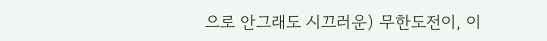으로 안그래도 시끄러운) 무한도전이, 이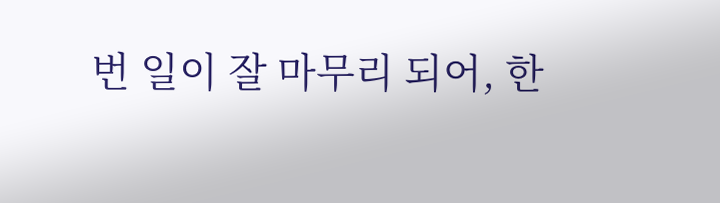번 일이 잘 마무리 되어, 한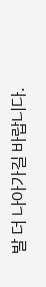발 더 나아가길 바랍니다.